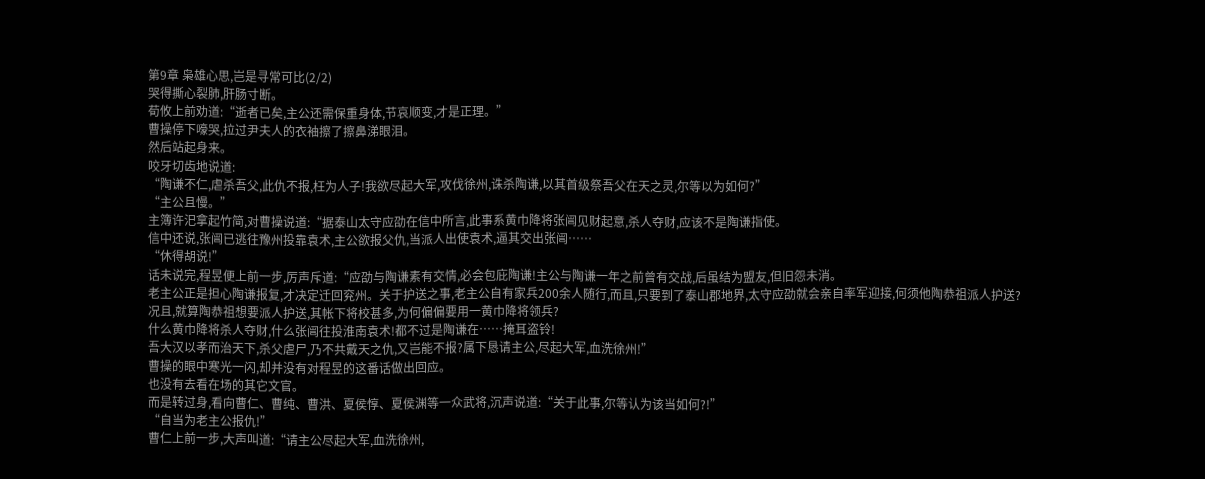第9章 枭雄心思,岂是寻常可比(2/2)
哭得撕心裂肺,肝肠寸断。
荀攸上前劝道:“逝者已矣,主公还需保重身体,节哀顺变,才是正理。”
曹操停下嚎哭,拉过尹夫人的衣袖擦了擦鼻涕眼泪。
然后站起身来。
咬牙切齿地说道:
“陶谦不仁,虐杀吾父,此仇不报,枉为人子!我欲尽起大军,攻伐徐州,诛杀陶谦,以其首级祭吾父在天之灵,尔等以为如何?”
“主公且慢。”
主簿许汜拿起竹简,对曹操说道:“据泰山太守应劭在信中所言,此事系黄巾降将张闿见财起意,杀人夺财,应该不是陶谦指使。
信中还说,张闿已逃往豫州投靠袁术,主公欲报父仇,当派人出使袁术,逼其交出张闿……
“休得胡说!”
话未说完,程昱便上前一步,厉声斥道:“应劭与陶谦素有交情,必会包庇陶谦!主公与陶谦一年之前曾有交战,后虽结为盟友,但旧怨未消。
老主公正是担心陶谦报复,才决定迁回兖州。关于护送之事,老主公自有家兵200余人随行,而且,只要到了泰山郡地界,太守应劭就会亲自率军迎接,何须他陶恭祖派人护送?
况且,就算陶恭祖想要派人护送,其帐下将校甚多,为何偏偏要用一黄巾降将领兵?
什么黄巾降将杀人夺财,什么张闿往投淮南袁术!都不过是陶谦在……掩耳盗铃!
吾大汉以孝而治天下,杀父虐尸,乃不共戴天之仇,又岂能不报?属下恳请主公,尽起大军,血洗徐州!”
曹操的眼中寒光一闪,却并没有对程昱的这番话做出回应。
也没有去看在场的其它文官。
而是转过身,看向曹仁、曹纯、曹洪、夏侯惇、夏侯渊等一众武将,沉声说道:“关于此事,尔等认为该当如何?!”
“自当为老主公报仇!”
曹仁上前一步,大声叫道:“请主公尽起大军,血洗徐州,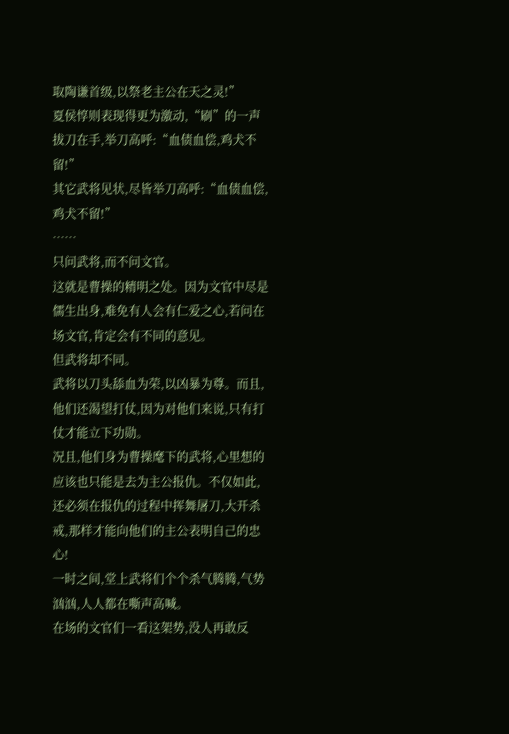取陶谦首级,以祭老主公在天之灵!”
夏侯惇则表现得更为激动,“刷”的一声拔刀在手,举刀高呼:“血债血偿,鸡犬不留!”
其它武将见状,尽皆举刀高呼:“血债血偿,鸡犬不留!”
……
只问武将,而不问文官。
这就是曹操的精明之处。因为文官中尽是儒生出身,难免有人会有仁爱之心,若问在场文官,肯定会有不同的意见。
但武将却不同。
武将以刀头舔血为荣,以凶暴为尊。而且,他们还渴望打仗,因为对他们来说,只有打仗才能立下功勋。
况且,他们身为曹操麾下的武将,心里想的应该也只能是去为主公报仇。不仅如此,还必须在报仇的过程中挥舞屠刀,大开杀戒,那样才能向他们的主公表明自己的忠心!
一时之间,堂上武将们个个杀气腾腾,气势汹汹,人人都在嘶声高喊。
在场的文官们一看这架势,没人再敢反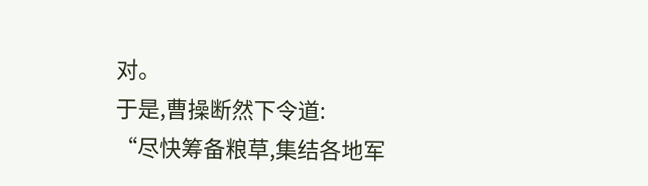对。
于是,曹操断然下令道:
“尽快筹备粮草,集结各地军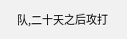队,二十天之后攻打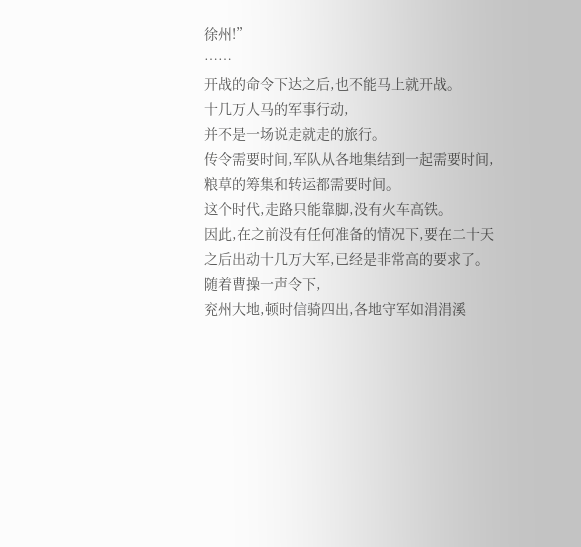徐州!”
……
开战的命令下达之后,也不能马上就开战。
十几万人马的军事行动,
并不是一场说走就走的旅行。
传令需要时间,军队从各地集结到一起需要时间,粮草的筹集和转运都需要时间。
这个时代,走路只能靠脚,没有火车高铁。
因此,在之前没有任何准备的情况下,要在二十天之后出动十几万大军,已经是非常高的要求了。
随着曹操一声令下,
兖州大地,顿时信骑四出,各地守军如涓涓溪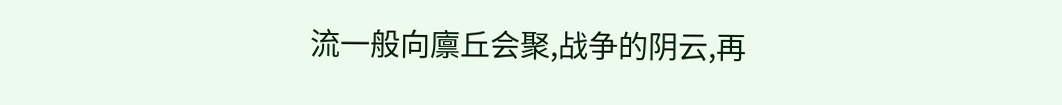流一般向廪丘会聚,战争的阴云,再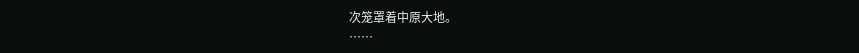次笼罩着中原大地。
……